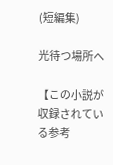(短編集)

光待つ場所へ

【この小説が収録されている参考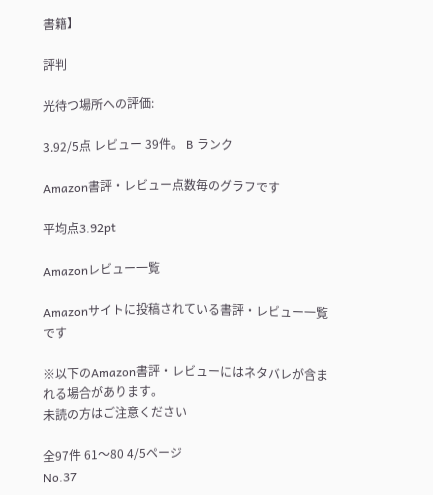書籍】

評判

光待つ場所への評価:

3.92/5点 レビュー 39件。 B ランク

Amazon書評・レビュー点数毎のグラフです

平均点3.92pt

Amazonレビュー一覧

Amazonサイトに投稿されている書評・レビュー一覧です

※以下のAmazon書評・レビューにはネタバレが含まれる場合があります。
未読の方はご注意ください

全97件 61〜80 4/5ページ
No.37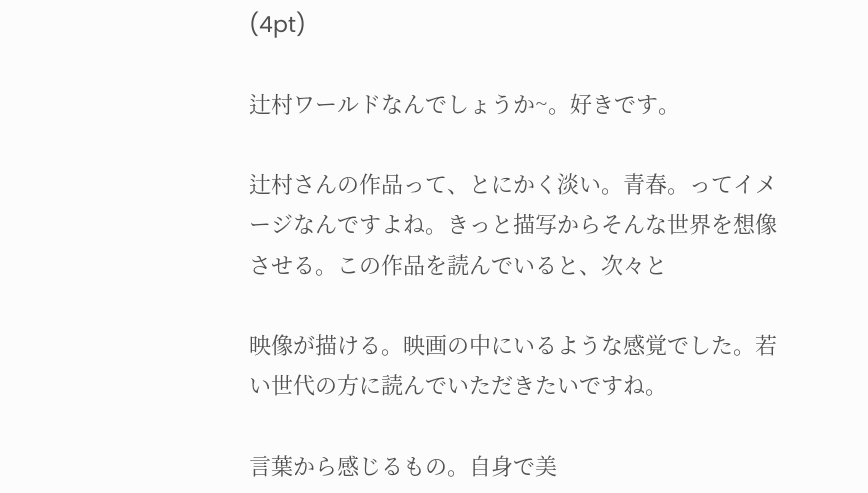(4pt)

辻村ワールドなんでしょうか~。好きです。

辻村さんの作品って、とにかく淡い。青春。ってイメージなんですよね。きっと描写からそんな世界を想像させる。この作品を読んでいると、次々と

映像が描ける。映画の中にいるような感覚でした。若い世代の方に読んでいただきたいですね。

言葉から感じるもの。自身で美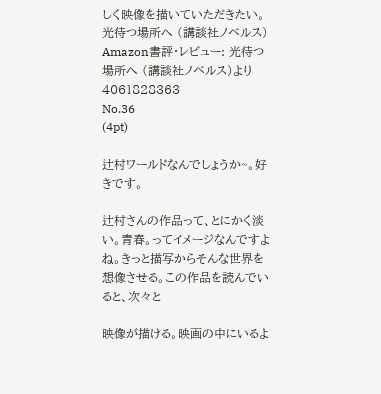しく映像を描いていただきたい。
光待つ場所へ (講談社ノベルス) Amazon書評・レビュー: 光待つ場所へ (講談社ノベルス)より
4061828363
No.36
(4pt)

辻村ワールドなんでしょうか~。好きです。

辻村さんの作品って、とにかく淡い。青春。ってイメージなんですよね。きっと描写からそんな世界を想像させる。この作品を読んでいると、次々と

映像が描ける。映画の中にいるよ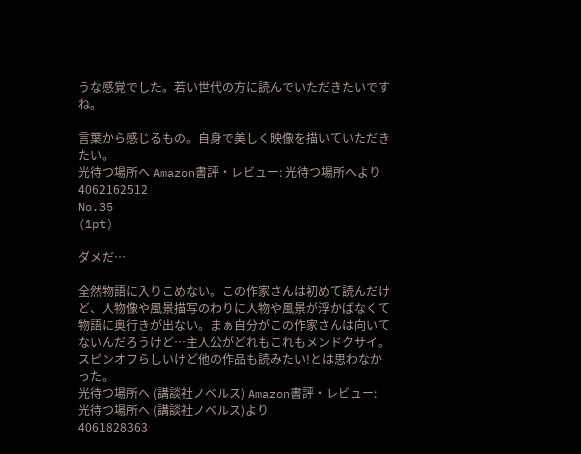うな感覚でした。若い世代の方に読んでいただきたいですね。

言葉から感じるもの。自身で美しく映像を描いていただきたい。
光待つ場所へ Amazon書評・レビュー: 光待つ場所へより
4062162512
No.35
(1pt)

ダメだ…

全然物語に入りこめない。この作家さんは初めて読んだけど、人物像や風景描写のわりに人物や風景が浮かばなくて物語に奥行きが出ない。まぁ自分がこの作家さんは向いてないんだろうけど…主人公がどれもこれもメンドクサイ。スピンオフらしいけど他の作品も読みたい!とは思わなかった。
光待つ場所へ (講談社ノベルス) Amazon書評・レビュー: 光待つ場所へ (講談社ノベルス)より
4061828363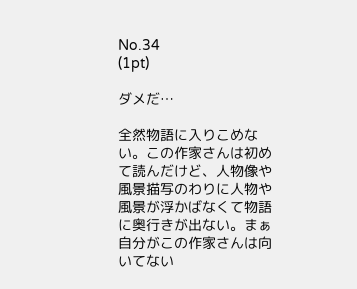No.34
(1pt)

ダメだ…

全然物語に入りこめない。この作家さんは初めて読んだけど、人物像や風景描写のわりに人物や風景が浮かばなくて物語に奥行きが出ない。まぁ自分がこの作家さんは向いてない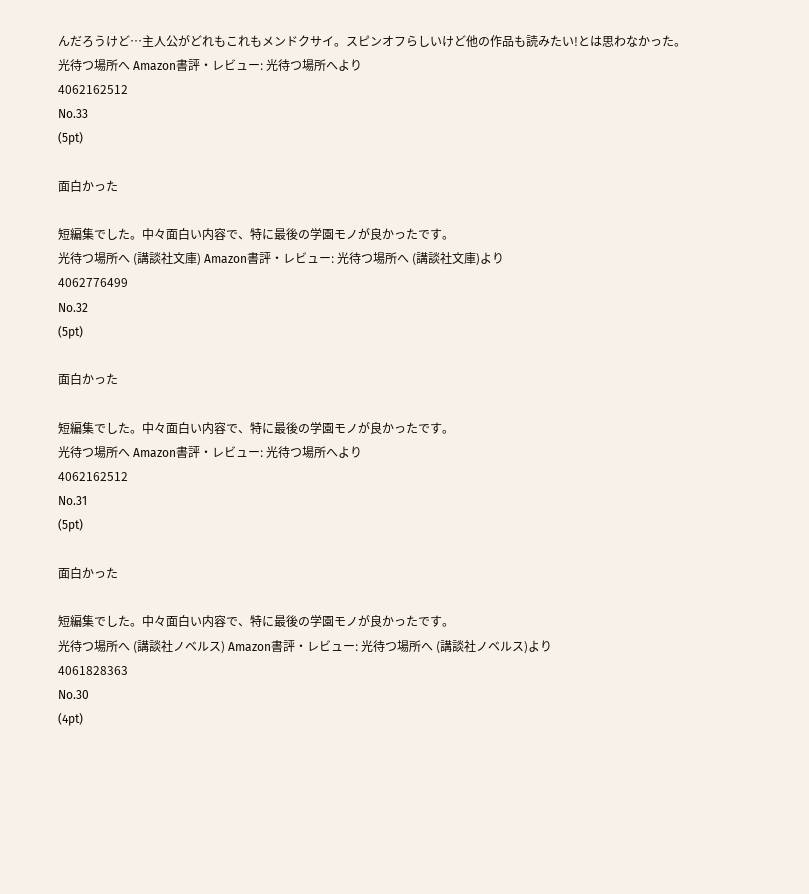んだろうけど…主人公がどれもこれもメンドクサイ。スピンオフらしいけど他の作品も読みたい!とは思わなかった。
光待つ場所へ Amazon書評・レビュー: 光待つ場所へより
4062162512
No.33
(5pt)

面白かった

短編集でした。中々面白い内容で、特に最後の学園モノが良かったです。
光待つ場所へ (講談社文庫) Amazon書評・レビュー: 光待つ場所へ (講談社文庫)より
4062776499
No.32
(5pt)

面白かった

短編集でした。中々面白い内容で、特に最後の学園モノが良かったです。
光待つ場所へ Amazon書評・レビュー: 光待つ場所へより
4062162512
No.31
(5pt)

面白かった

短編集でした。中々面白い内容で、特に最後の学園モノが良かったです。
光待つ場所へ (講談社ノベルス) Amazon書評・レビュー: 光待つ場所へ (講談社ノベルス)より
4061828363
No.30
(4pt)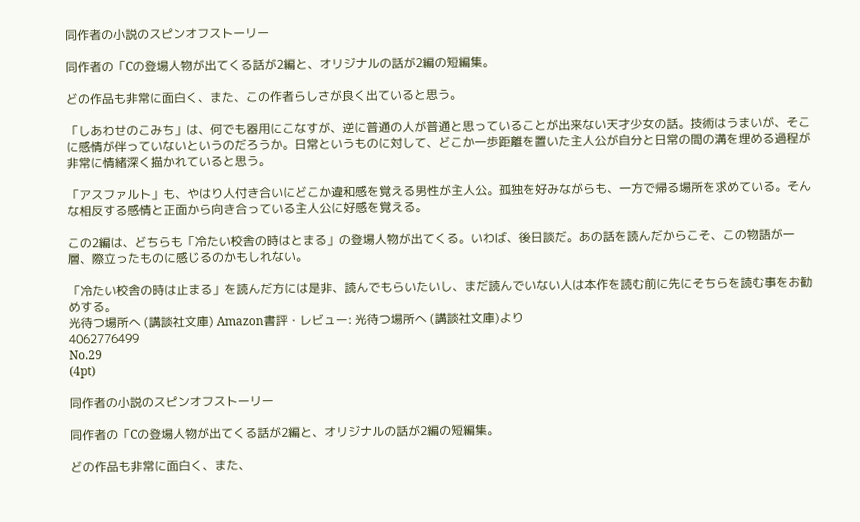同作者の小説のスピンオフストーリー

同作者の「Cの登場人物が出てくる話が2編と、オリジナルの話が2編の短編集。

どの作品も非常に面白く、また、この作者らしさが良く出ていると思う。

「しあわせのこみち」は、何でも器用にこなすが、逆に普通の人が普通と思っていることが出来ない天才少女の話。技術はうまいが、そこに感情が伴っていないというのだろうか。日常というものに対して、どこか一歩距離を置いた主人公が自分と日常の間の溝を埋める過程が非常に情緒深く描かれていると思う。

「アスファルト」も、やはり人付き合いにどこか違和感を覚える男性が主人公。孤独を好みながらも、一方で帰る場所を求めている。そんな相反する感情と正面から向き合っている主人公に好感を覚える。

この2編は、どちらも「冷たい校舎の時はとまる」の登場人物が出てくる。いわば、後日談だ。あの話を読んだからこそ、この物語が一層、際立ったものに感じるのかもしれない。

「冷たい校舎の時は止まる」を読んだ方には是非、読んでもらいたいし、まだ読んでいない人は本作を読む前に先にそちらを読む事をお勧めする。
光待つ場所へ (講談社文庫) Amazon書評・レビュー: 光待つ場所へ (講談社文庫)より
4062776499
No.29
(4pt)

同作者の小説のスピンオフストーリー

同作者の「Cの登場人物が出てくる話が2編と、オリジナルの話が2編の短編集。

どの作品も非常に面白く、また、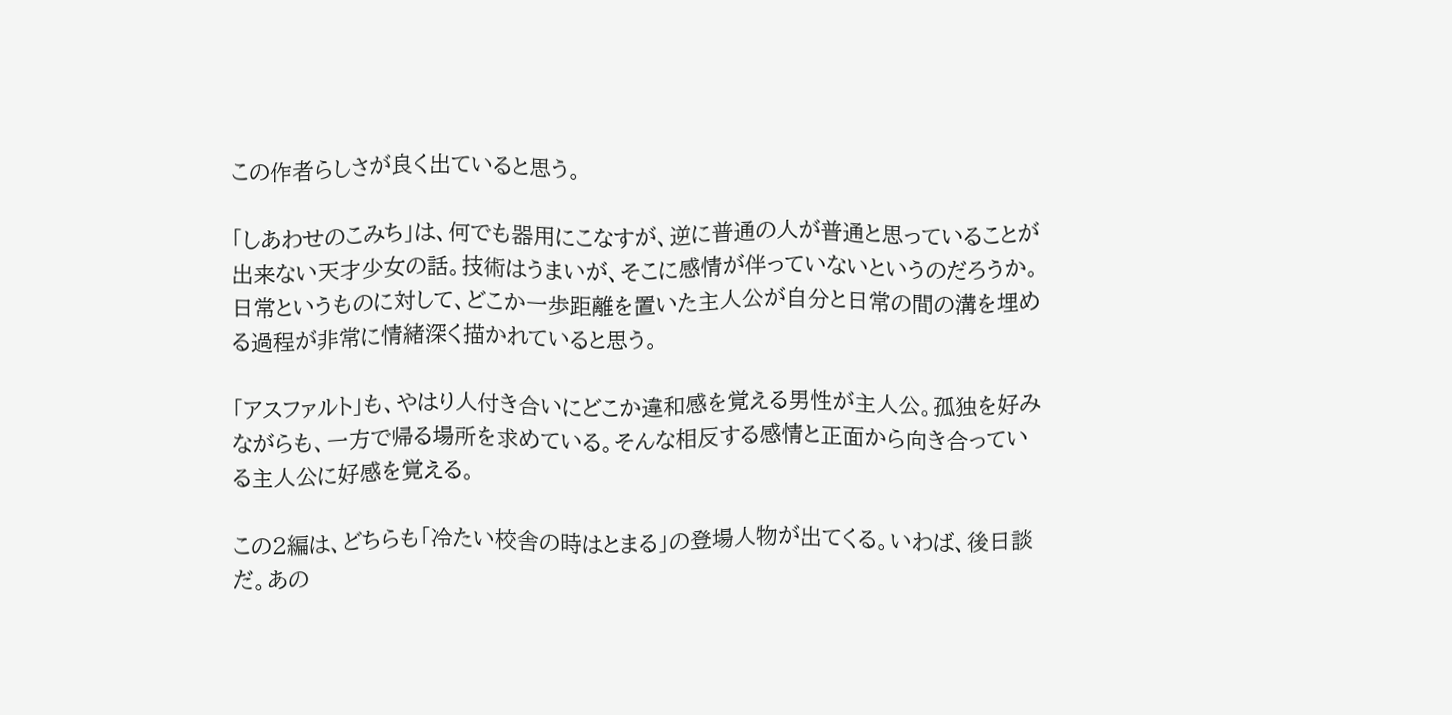この作者らしさが良く出ていると思う。

「しあわせのこみち」は、何でも器用にこなすが、逆に普通の人が普通と思っていることが出来ない天才少女の話。技術はうまいが、そこに感情が伴っていないというのだろうか。日常というものに対して、どこか一歩距離を置いた主人公が自分と日常の間の溝を埋める過程が非常に情緒深く描かれていると思う。

「アスファルト」も、やはり人付き合いにどこか違和感を覚える男性が主人公。孤独を好みながらも、一方で帰る場所を求めている。そんな相反する感情と正面から向き合っている主人公に好感を覚える。

この2編は、どちらも「冷たい校舎の時はとまる」の登場人物が出てくる。いわば、後日談だ。あの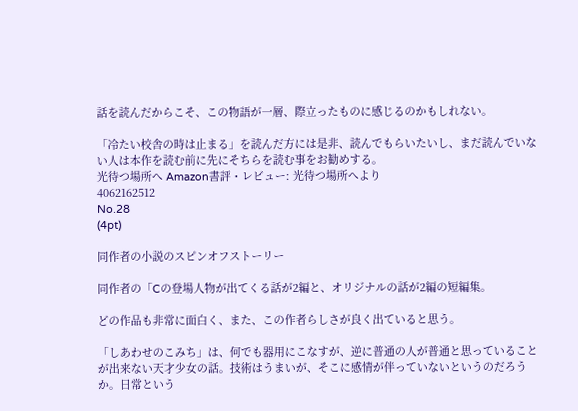話を読んだからこそ、この物語が一層、際立ったものに感じるのかもしれない。

「冷たい校舎の時は止まる」を読んだ方には是非、読んでもらいたいし、まだ読んでいない人は本作を読む前に先にそちらを読む事をお勧めする。
光待つ場所へ Amazon書評・レビュー: 光待つ場所へより
4062162512
No.28
(4pt)

同作者の小説のスピンオフストーリー

同作者の「Cの登場人物が出てくる話が2編と、オリジナルの話が2編の短編集。

どの作品も非常に面白く、また、この作者らしさが良く出ていると思う。

「しあわせのこみち」は、何でも器用にこなすが、逆に普通の人が普通と思っていることが出来ない天才少女の話。技術はうまいが、そこに感情が伴っていないというのだろうか。日常という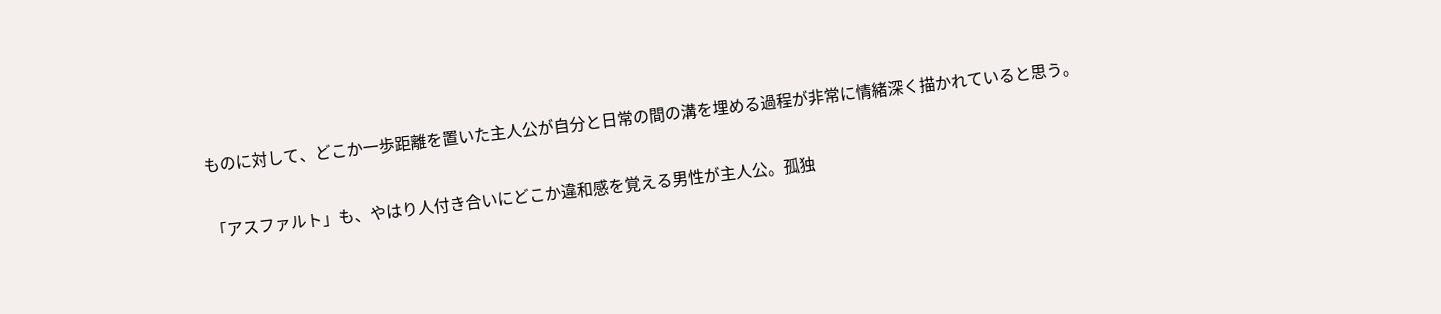ものに対して、どこか一歩距離を置いた主人公が自分と日常の間の溝を埋める過程が非常に情緒深く描かれていると思う。

「アスファルト」も、やはり人付き合いにどこか違和感を覚える男性が主人公。孤独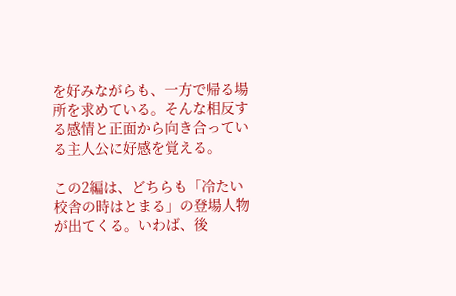を好みながらも、一方で帰る場所を求めている。そんな相反する感情と正面から向き合っている主人公に好感を覚える。

この2編は、どちらも「冷たい校舎の時はとまる」の登場人物が出てくる。いわば、後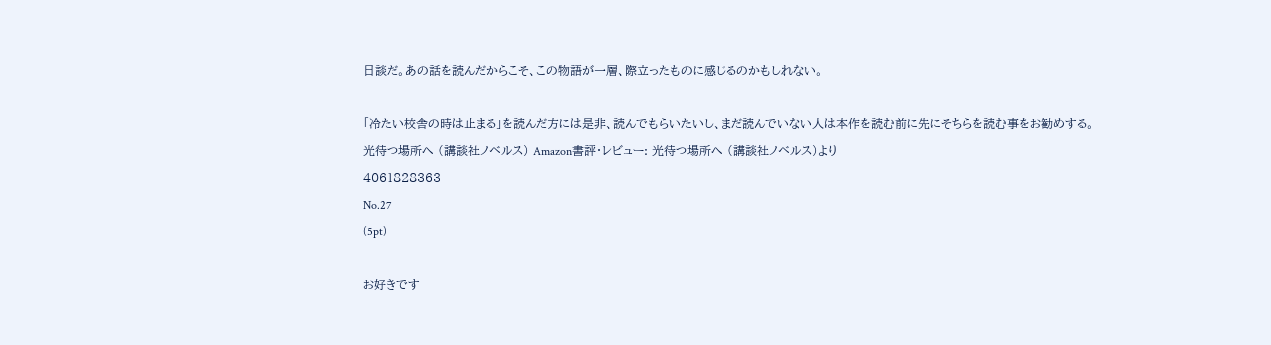日談だ。あの話を読んだからこそ、この物語が一層、際立ったものに感じるのかもしれない。

「冷たい校舎の時は止まる」を読んだ方には是非、読んでもらいたいし、まだ読んでいない人は本作を読む前に先にそちらを読む事をお勧めする。
光待つ場所へ (講談社ノベルス) Amazon書評・レビュー: 光待つ場所へ (講談社ノベルス)より
4061828363
No.27
(5pt)

お好きです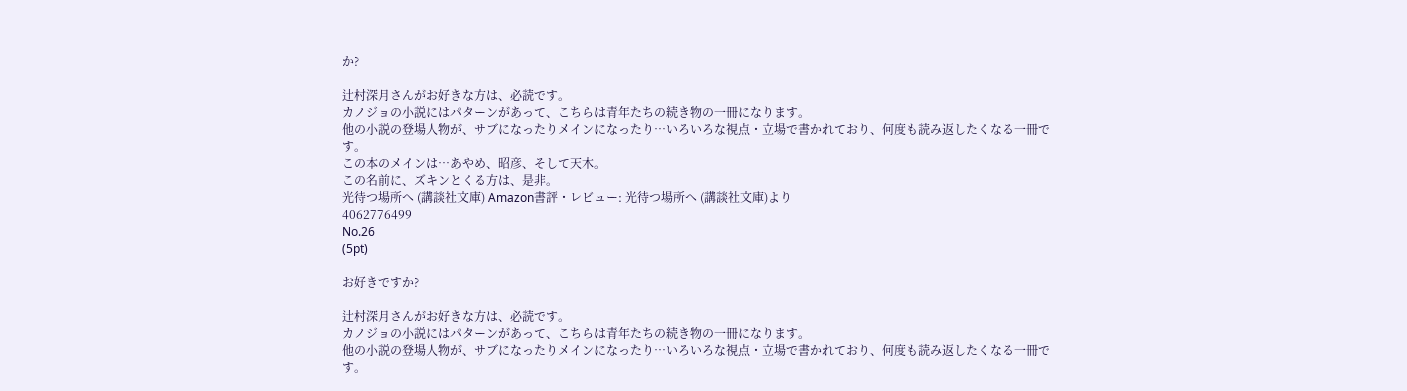か?

辻村深月さんがお好きな方は、必読です。
カノジョの小説にはパターンがあって、こちらは青年たちの続き物の一冊になります。
他の小説の登場人物が、サブになったりメインになったり…いろいろな視点・立場で書かれており、何度も読み返したくなる一冊です。
この本のメインは…あやめ、昭彦、そして天木。
この名前に、ズキンとくる方は、是非。
光待つ場所へ (講談社文庫) Amazon書評・レビュー: 光待つ場所へ (講談社文庫)より
4062776499
No.26
(5pt)

お好きですか?

辻村深月さんがお好きな方は、必読です。
カノジョの小説にはパターンがあって、こちらは青年たちの続き物の一冊になります。
他の小説の登場人物が、サブになったりメインになったり…いろいろな視点・立場で書かれており、何度も読み返したくなる一冊です。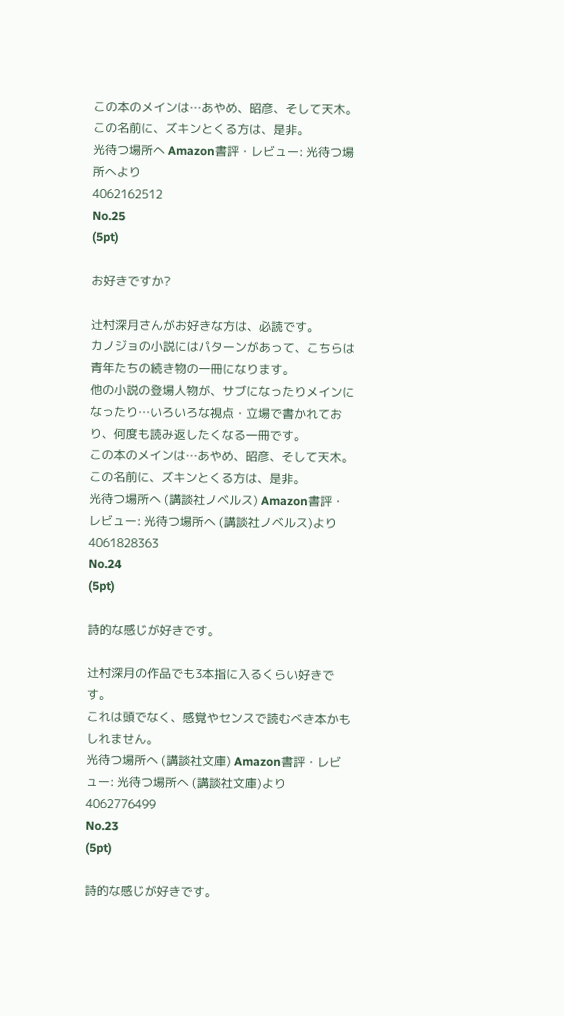この本のメインは…あやめ、昭彦、そして天木。
この名前に、ズキンとくる方は、是非。
光待つ場所へ Amazon書評・レビュー: 光待つ場所へより
4062162512
No.25
(5pt)

お好きですか?

辻村深月さんがお好きな方は、必読です。
カノジョの小説にはパターンがあって、こちらは青年たちの続き物の一冊になります。
他の小説の登場人物が、サブになったりメインになったり…いろいろな視点・立場で書かれており、何度も読み返したくなる一冊です。
この本のメインは…あやめ、昭彦、そして天木。
この名前に、ズキンとくる方は、是非。
光待つ場所へ (講談社ノベルス) Amazon書評・レビュー: 光待つ場所へ (講談社ノベルス)より
4061828363
No.24
(5pt)

詩的な感じが好きです。

辻村深月の作品でも3本指に入るくらい好きです。
これは頭でなく、感覚やセンスで読むべき本かもしれません。
光待つ場所へ (講談社文庫) Amazon書評・レビュー: 光待つ場所へ (講談社文庫)より
4062776499
No.23
(5pt)

詩的な感じが好きです。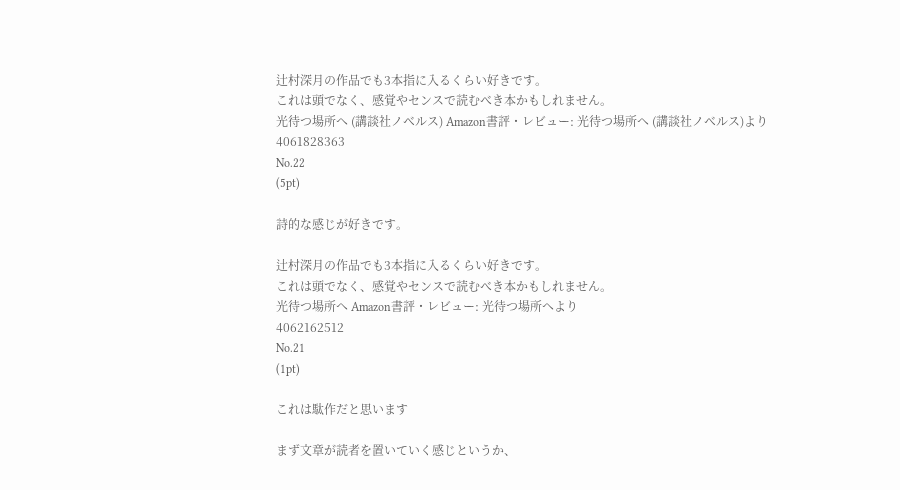辻村深月の作品でも3本指に入るくらい好きです。
これは頭でなく、感覚やセンスで読むべき本かもしれません。
光待つ場所へ (講談社ノベルス) Amazon書評・レビュー: 光待つ場所へ (講談社ノベルス)より
4061828363
No.22
(5pt)

詩的な感じが好きです。

辻村深月の作品でも3本指に入るくらい好きです。
これは頭でなく、感覚やセンスで読むべき本かもしれません。
光待つ場所へ Amazon書評・レビュー: 光待つ場所へより
4062162512
No.21
(1pt)

これは駄作だと思います

まず文章が読者を置いていく感じというか、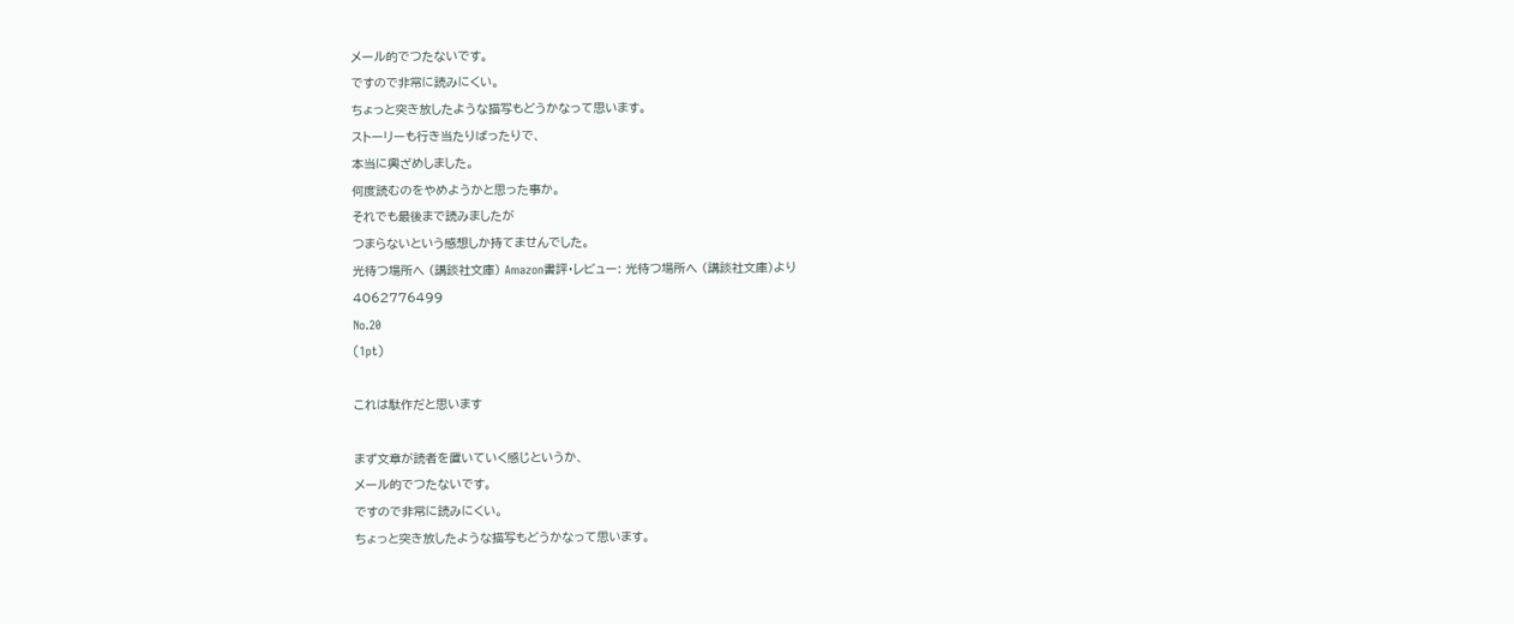メール的でつたないです。
ですので非常に読みにくい。
ちょっと突き放したような描写もどうかなって思います。
ストーリーも行き当たりばったりで、
本当に興ざめしました。
何度読むのをやめようかと思った事か。
それでも最後まで読みましたが
つまらないという感想しか持てませんでした。
光待つ場所へ (講談社文庫) Amazon書評・レビュー: 光待つ場所へ (講談社文庫)より
4062776499
No.20
(1pt)

これは駄作だと思います

まず文章が読者を置いていく感じというか、
メール的でつたないです。
ですので非常に読みにくい。
ちょっと突き放したような描写もどうかなって思います。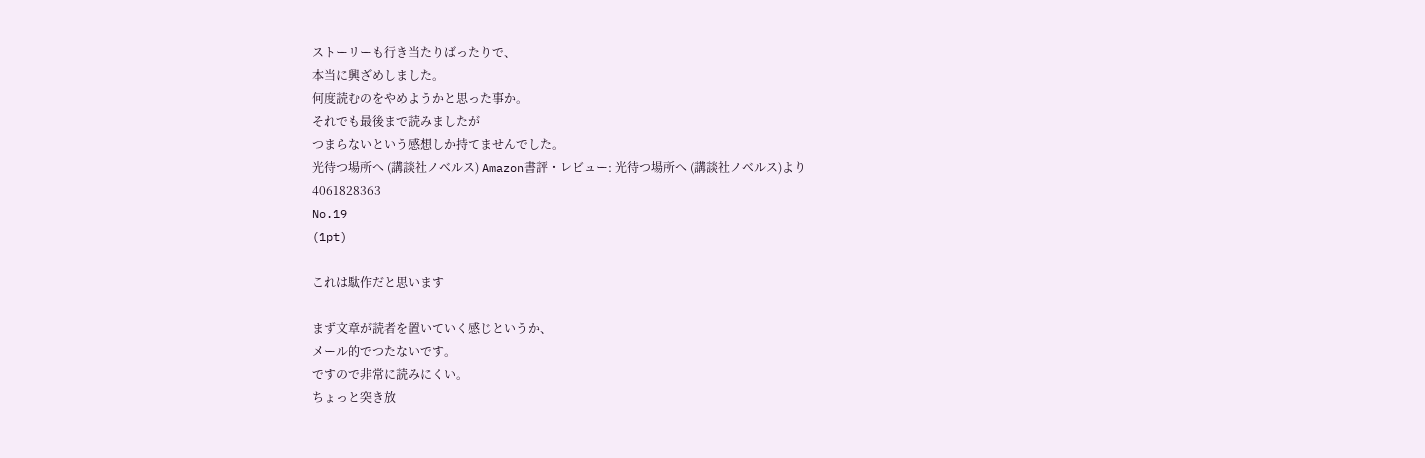ストーリーも行き当たりばったりで、
本当に興ざめしました。
何度読むのをやめようかと思った事か。
それでも最後まで読みましたが
つまらないという感想しか持てませんでした。
光待つ場所へ (講談社ノベルス) Amazon書評・レビュー: 光待つ場所へ (講談社ノベルス)より
4061828363
No.19
(1pt)

これは駄作だと思います

まず文章が読者を置いていく感じというか、
メール的でつたないです。
ですので非常に読みにくい。
ちょっと突き放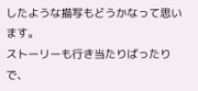したような描写もどうかなって思います。
ストーリーも行き当たりばったりで、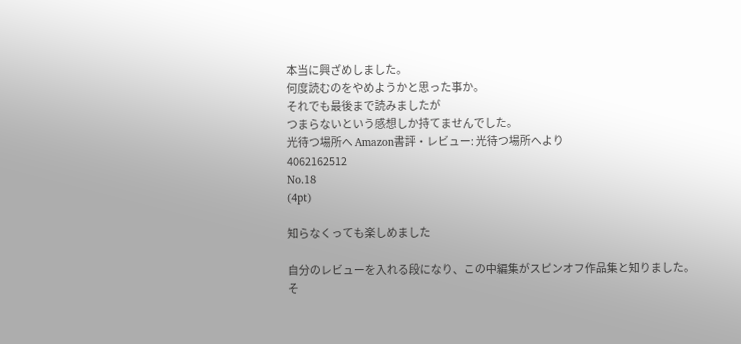本当に興ざめしました。
何度読むのをやめようかと思った事か。
それでも最後まで読みましたが
つまらないという感想しか持てませんでした。
光待つ場所へ Amazon書評・レビュー: 光待つ場所へより
4062162512
No.18
(4pt)

知らなくっても楽しめました

自分のレビューを入れる段になり、この中編集がスピンオフ作品集と知りました。
そ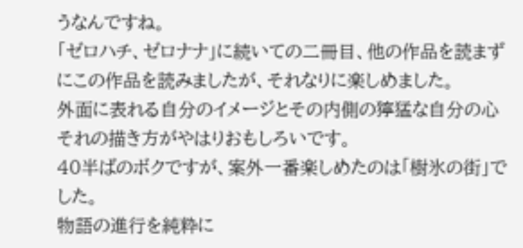うなんですね。
「ゼロハチ、ゼロナナ」に続いての二冊目、他の作品を読まずにこの作品を読みましたが、それなりに楽しめました。
外面に表れる自分のイメージとその内側の獰猛な自分の心
それの描き方がやはりおもしろいです。
40半ばのボクですが、案外一番楽しめたのは「樹氷の街」でした。
物語の進行を純粋に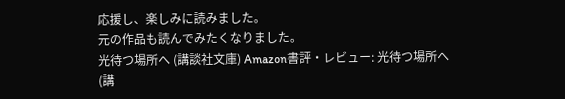応援し、楽しみに読みました。
元の作品も読んでみたくなりました。
光待つ場所へ (講談社文庫) Amazon書評・レビュー: 光待つ場所へ (講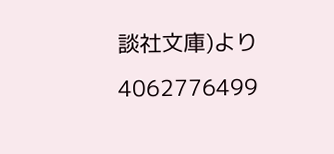談社文庫)より
4062776499